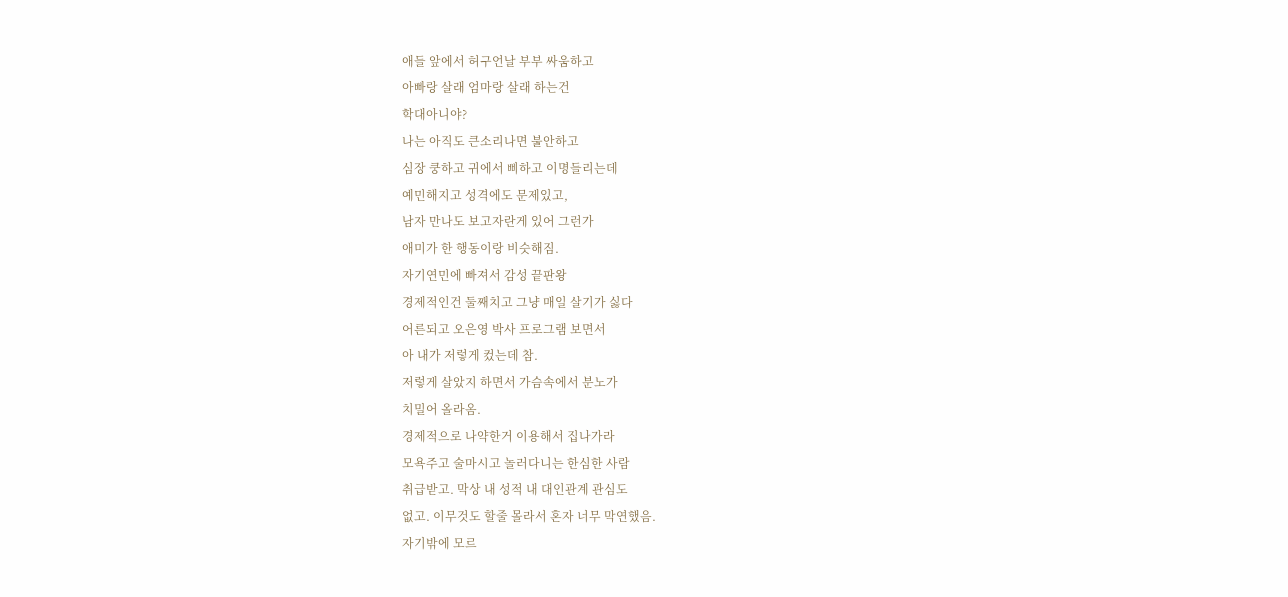애들 앞에서 허구언날 부부 싸움하고
아빠랑 살래 엄마랑 살래 하는건
학대아니야?
나는 아직도 큰소리나면 불안하고
심장 쿵하고 귀에서 삐하고 이명들리는데
예민해지고 성격에도 문제있고,
남자 만나도 보고자란게 있어 그런가
애미가 한 행동이랑 비슷해짐.
자기연민에 빠져서 감성 끝판왕
경제적인건 둘째치고 그냥 매일 살기가 싫다
어른되고 오은영 박사 프로그램 보면서
아 내가 저렇게 컸는데 참.
저렇게 살았지 하면서 가슴속에서 분노가
치밀어 올라옴.
경제적으로 나약한거 이용해서 집나가라
모욕주고 술마시고 놀러다니는 한심한 사람
취급받고. 막상 내 성적 내 대인관계 관심도
없고. 이무것도 할줄 몰라서 혼자 너무 막연했음.
자기밖에 모르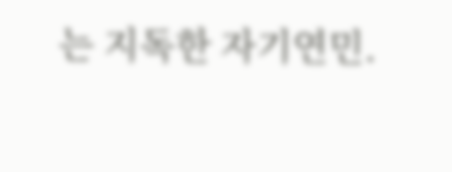는 지독한 자기연민.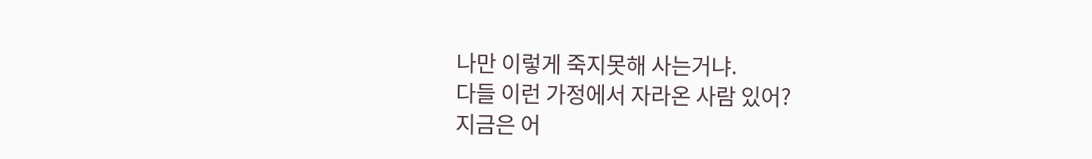나만 이렇게 죽지못해 사는거냐.
다들 이런 가정에서 자라온 사람 있어?
지금은 어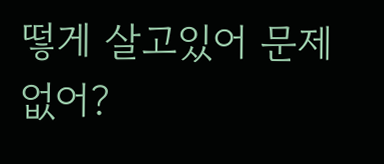떻게 살고있어 문제없어?